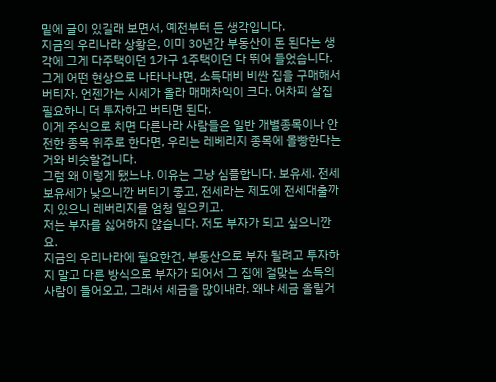밑에 글이 있길래 보면서, 예전부터 든 생각입니다.
지금의 우리나라 상황은, 이미 30년간 부동산이 돈 된다는 생각에 그게 다주택이던 1가구 1주택이던 다 뛰어 들었습니다.
그게 어떤 현상으로 나타나냐면, 소득대비 비싼 집을 구매해서 버티자. 언젠가는 시세가 올라 매매차익이 크다. 어차피 살집 필요하니 더 투자하고 버티면 된다.
이게 주식으로 치면 다른나라 사람들은 일반 개별종목이나 안전한 종목 위주로 한다면, 우리는 레베리지 종목에 몰빵한다는거와 비슷할겁니다.
그럼 왜 이렇게 됐느냐. 이유는 그냥 심플합니다. 보유세. 전세
보유세가 낮으니깐 버티기 좋고, 전세라는 제도에 전세대출까지 있으니 레버리지를 엄청 일으키고.
저는 부자를 싫어하지 않습니다. 저도 부자가 되고 싶으니깐요.
지금의 우리나라에 필요한건, 부동산으로 부자 될려고 투자하지 말고 다른 방식으로 부자가 되어서 그 집에 걸맞는 소득의 사람이 들어오고, 그래서 세금을 많이내라. 왜냐 세금 올릴거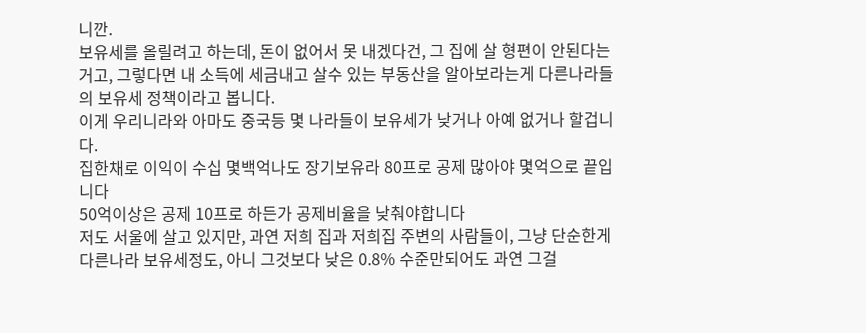니깐.
보유세를 올릴려고 하는데, 돈이 없어서 못 내겠다건, 그 집에 살 형편이 안된다는거고, 그렇다면 내 소득에 세금내고 살수 있는 부동산을 알아보라는게 다른나라들의 보유세 정책이라고 봅니다.
이게 우리니라와 아마도 중국등 몇 나라들이 보유세가 낮거나 아예 없거나 할겁니다.
집한채로 이익이 수십 몇백억나도 장기보유라 80프로 공제 많아야 몇억으로 끝입니다
50억이상은 공제 10프로 하든가 공제비율을 낮춰야합니다
저도 서울에 살고 있지만, 과연 저희 집과 저희집 주변의 사람들이, 그냥 단순한게 다른나라 보유세정도, 아니 그것보다 낮은 0.8% 수준만되어도 과연 그걸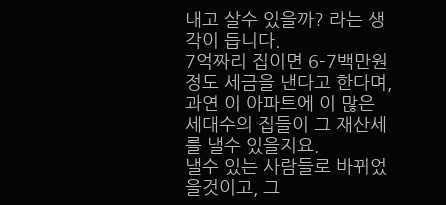내고 살수 있을까? 라는 생각이 듭니다.
7억짜리 집이면 6-7백만원정도 세금을 낸다고 한다며, 과연 이 아파트에 이 많은 세대수의 집들이 그 재산세를 낼수 있을지요.
낼수 있는 사람들로 바뀌었을것이고, 그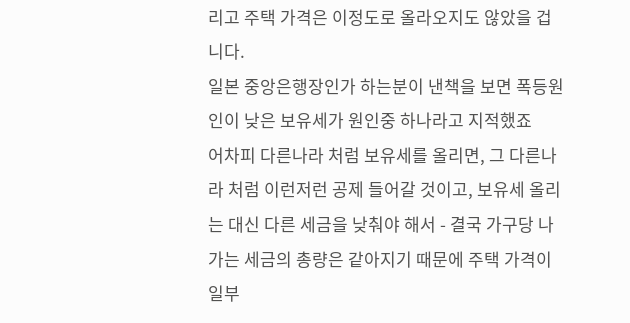리고 주택 가격은 이정도로 올라오지도 않았을 겁니다.
일본 중앙은행장인가 하는분이 낸책을 보면 폭등원인이 낮은 보유세가 원인중 하나라고 지적했죠
어차피 다른나라 처럼 보유세를 올리면, 그 다른나라 처럼 이런저런 공제 들어갈 것이고, 보유세 올리는 대신 다른 세금을 낮춰야 해서 - 결국 가구당 나가는 세금의 총량은 같아지기 때문에 주택 가격이 일부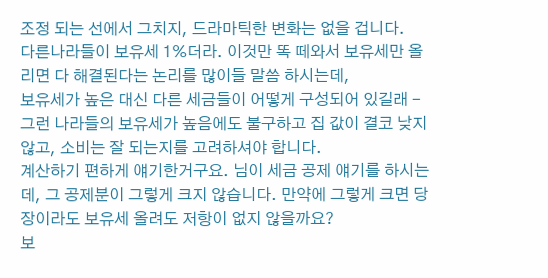조정 되는 선에서 그치지, 드라마틱한 변화는 없을 겁니다.
다른나라들이 보유세 1%더라. 이것만 똑 떼와서 보유세만 올리면 다 해결된다는 논리를 많이들 말씀 하시는데,
보유세가 높은 대신 다른 세금들이 어떻게 구성되어 있길래 - 그런 나라들의 보유세가 높음에도 불구하고 집 값이 결코 낮지 않고, 소비는 잘 되는지를 고려하셔야 합니다.
계산하기 편하게 얘기한거구요. 님이 세금 공제 얘기를 하시는데, 그 공제분이 그렇게 크지 않습니다. 만약에 그렇게 크면 당장이라도 보유세 올려도 저항이 없지 않을까요?
보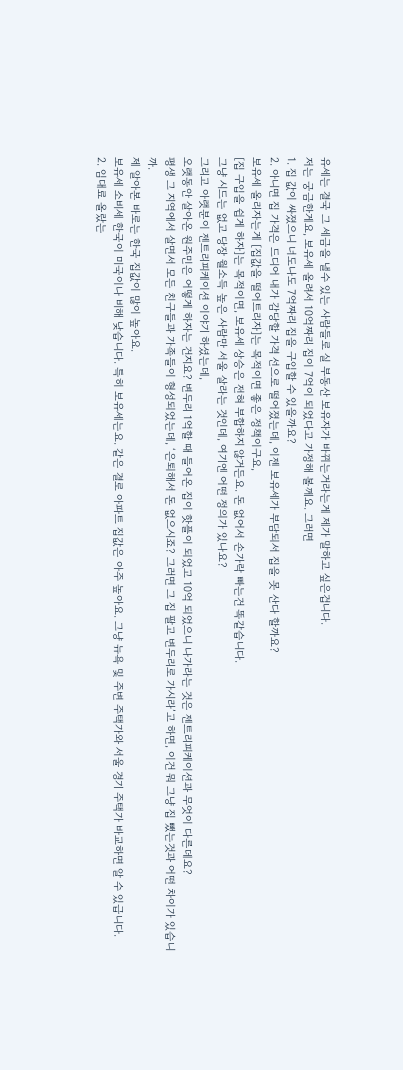유세는 결국 그 세금을 낼수 있는 사람들로 실 부동산 보유자가 바뀌는거라는게 제가 말하고 싶은겁니다.
저는 궁금한게요, 보유세 올려서 10억짜리 집이 7억이 되었다고 가정해 볼께요. 그러면
1. 집 값이 싸졌으니 너도나도 7억짜리 집을 구입할 수 있을까요?
2. 아니면 집 가격은 드디어 내가 감당할 가격 선으로 떨어졌는데, 이젠 보유세가 부담되서 집을 못 산다 할까요?
보유세 올리자는게 [집값을 떨어트리자]는 목적이면 좋은 정책이구요,
[집 구입을 쉽게 하자]는 목적이면, 보유세 상승은 전혀 부합하지 않거든요. 돈 없어서 손가락 빠는건 똑같습니다.
그냥 시드는 없고 당장 월소득 높은 사람만 서울 살라는 것인데, 여기엔 어떤 정의가 있나요?
그리고 아랫분이 젠트리피케이션 이야기 하셨는데,
오랫동안 살아온 원주민은 어떻게 하자는 건지요? 변두리 1억할 때 들어온 집이 핫플이 되었고 10억 되었으니 나가라는 것은 젠트리피케이션과 무엇이 다른데요?
평생 그 지역에서 살면서 모든 친구들과 가족들이 형성되었는데, ‘은퇴해서 돈 없으시죠? 그러면 그 집 팔고 변두리로 가시라’고 하면, 이건 뭐 그냥 집 뺐는것과 어떤 차이가 있습니까.
제 알아본 바로는 한국 집값이 많이 높아요.
보유세 소비세 한국이 미국이나 비해 낮습니다. 특히 보유세는요. 같은 결로 아파트 집값은 아주 높아요. 그냥 뉴욕 및 주변 주택가와 서울 경기 주택가 바교하면 알 수 있급니다.
2. 임대료 올랐는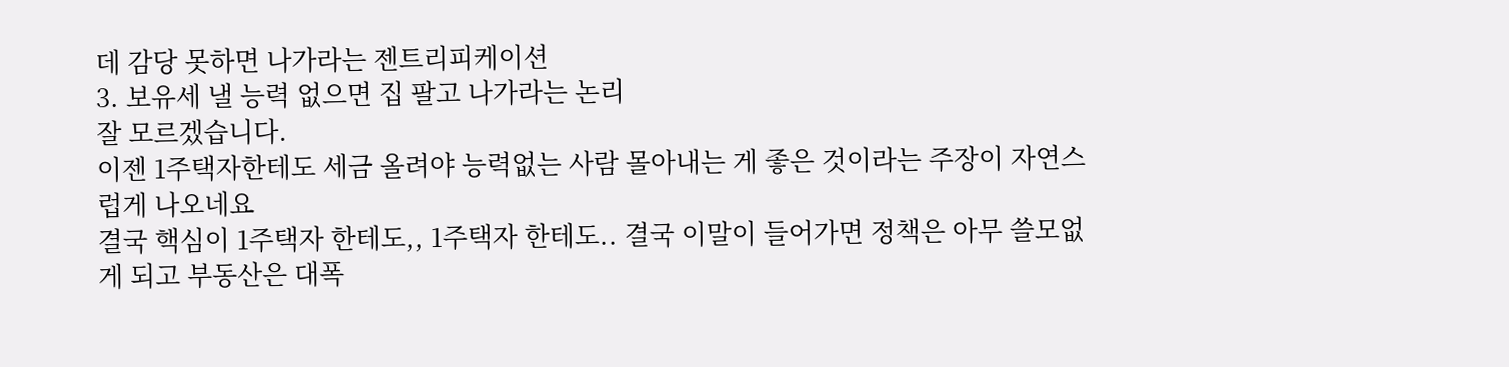데 감당 못하면 나가라는 젠트리피케이션
3. 보유세 낼 능력 없으면 집 팔고 나가라는 논리
잘 모르겠습니다.
이젠 1주택자한테도 세금 올려야 능력없는 사람 몰아내는 게 좋은 것이라는 주장이 자연스럽게 나오네요
결국 핵심이 1주택자 한테도,, 1주택자 한테도.. 결국 이말이 들어가면 정책은 아무 쓸모없게 되고 부동산은 대폭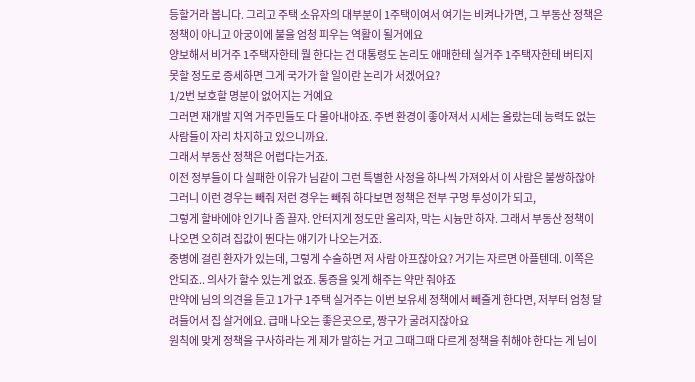등할거라 봅니다. 그리고 주택 소유자의 대부분이 1주택이여서 여기는 비켜나가면, 그 부동산 정책은 정책이 아니고 아궁이에 불을 엄청 피우는 역활이 될거에요
양보해서 비거주 1주택자한테 뭘 한다는 건 대통령도 논리도 애매한테 실거주 1주택자한테 버티지 못할 정도로 증세하면 그게 국가가 할 일이란 논리가 서겠어요?
1/2번 보호할 명분이 없어지는 거예요
그러면 재개발 지역 거주민들도 다 몰아내야죠. 주변 환경이 좋아져서 시세는 올랐는데 능력도 없는 사람들이 자리 차지하고 있으니까요.
그래서 부동산 정책은 어렵다는거죠.
이전 정부들이 다 실패한 이유가 님같이 그런 특별한 사정을 하나씩 가져와서 이 사람은 불쌍하잖아 그러니 이런 경우는 빼줘 저런 경우는 빼줘 하다보면 정책은 전부 구멍 투성이가 되고,
그렇게 할바에야 인기나 좀 끌자. 안터지게 정도만 올리자, 막는 시늉만 하자. 그래서 부동산 정책이 나오면 오히려 집값이 뛴다는 얘기가 나오는거죠.
중병에 걸린 환자가 있는데, 그렇게 수술하면 저 사람 아프잖아요? 거기는 자르면 아플텐데. 이쪽은 안되죠.. 의사가 할수 있는게 없죠. 통증을 잊게 해주는 약만 줘야죠
만약에 님의 의견을 듣고 1가구 1주택 실거주는 이번 보유세 정책에서 빼줄게 한다면, 저부터 엄청 달려들어서 집 살거에요. 급매 나오는 좋은곳으로, 짱구가 굴려지잖아요
원칙에 맞게 정책을 구사하라는 게 제가 말하는 거고 그때그때 다르게 정책을 취해야 한다는 게 님이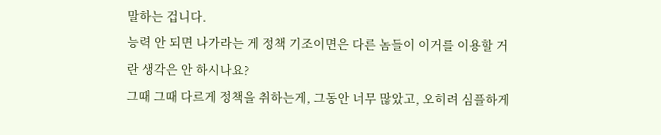말하는 겁니다.
능력 안 되면 나가라는 게 정책 기조이면은 다른 놈들이 이거를 이용할 거란 생각은 안 하시나요?
그때 그때 다르게 정책을 취하는게, 그동안 너무 많았고, 오히려 심플하게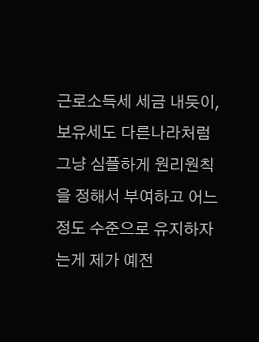근로소득세 세금 내듯이, 보유세도 다른나라처럼 그냥 심플하게 원리원칙을 정해서 부여하고 어느정도 수준으로 유지하자는게 제가 예전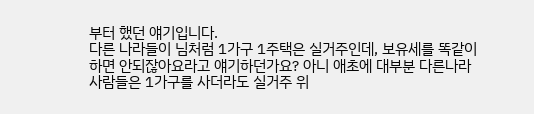부터 했던 얘기입니다.
다른 나라들이 님처럼 1가구 1주택은 실거주인데, 보유세를 똑같이 하면 안되잖아요라고 얘기하던가요? 아니 애초에 대부분 다른나라 사람들은 1가구를 사더라도 실거주 위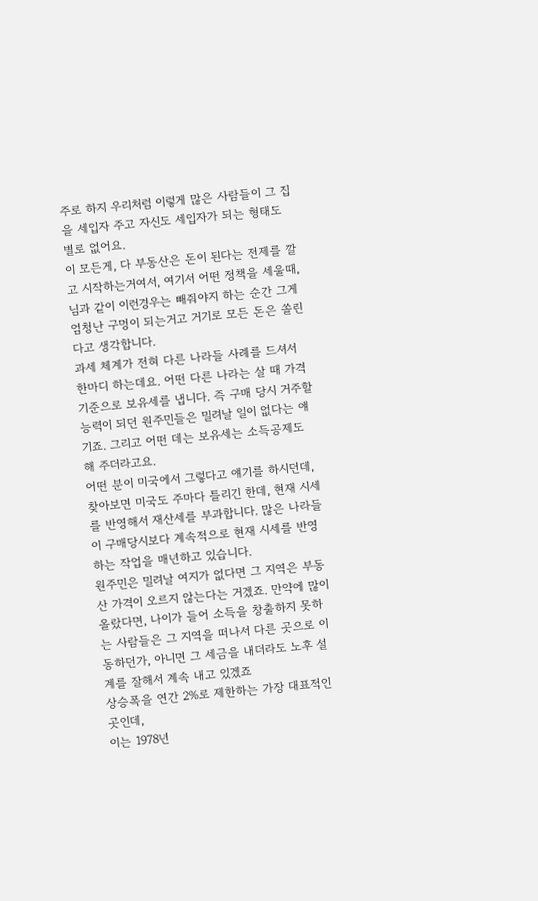주로 하지 우리처럼 이렇게 많은 사람들이 그 집을 세입자 주고 자신도 세입자가 되는 형태도 별로 없어요.
이 모든게, 다 부동산은 돈이 된다는 전제를 깔고 시작하는거여서, 여기서 어떤 정책을 세울때, 님과 같이 이런경우는 빼줘야지 하는 순간 그게 엄청난 구멍이 되는거고 거기로 모든 돈은 쏠린다고 생각합니다.
과세 체계가 전혀 다른 나라들 사례를 드셔서 한마디 하는데요. 어떤 다른 나라는 살 때 가격 기준으로 보유세를 냅니다. 즉 구매 당시 거주할 능력이 되던 원주민들은 밀려날 일이 없다는 얘기죠. 그리고 어떤 데는 보유세는 소득공제도 해 주더라고요.
어떤 분이 미국에서 그렇다고 얘기를 하시던데, 찾아보면 미국도 주마다 틀리긴 한데, 현재 시세를 반영해서 재산세를 부과합니다. 많은 나라들이 구매당시보다 계속적으로 현재 시세를 반영하는 작업을 매년하고 있습니다.
원주민은 밀려날 여지가 없다면 그 지역은 부동산 가격이 오르지 않는다는 거겠죠. 만약에 많이 올랐다면, 나이가 들어 소득을 창출하지 못하는 사람들은 그 지역을 떠나서 다른 곳으로 이동하던가, 아니면 그 세금을 내더라도 노후 설계를 잘해서 계속 내고 있겠죠
상승폭을 연간 2%로 제한하는 가장 대표적인 곳인데,
이는 1978년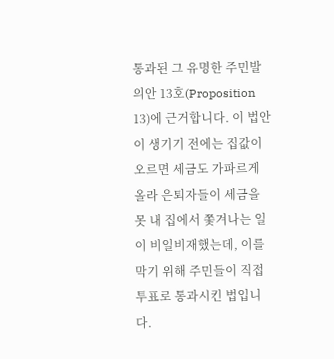통과된 그 유명한 주민발의안 13호(Proposition 13)에 근거합니다. 이 법안이 생기기 전에는 집값이 오르면 세금도 가파르게 올라 은퇴자들이 세금을 못 내 집에서 쫓겨나는 일이 비일비재했는데, 이를 막기 위해 주민들이 직접 투표로 통과시킨 법입니다.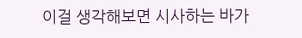이걸 생각해보면 시사하는 바가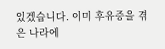있겠습니다. 이미 후유증을 겪은 나라에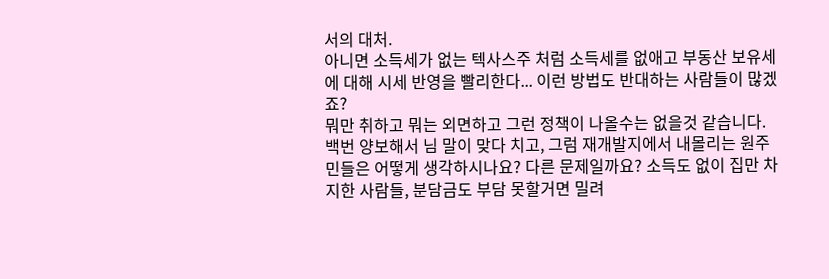서의 대처.
아니면 소득세가 없는 텍사스주 처럼 소득세를 없애고 부동산 보유세에 대해 시세 반영을 빨리한다... 이런 방법도 반대하는 사람들이 많겠죠?
뭐만 취하고 뭐는 외면하고 그런 정책이 나올수는 없을것 같습니다.
백번 양보해서 님 말이 맞다 치고, 그럼 재개발지에서 내몰리는 원주민들은 어떻게 생각하시나요? 다른 문제일까요? 소득도 없이 집만 차지한 사람들, 분담금도 부담 못할거면 밀려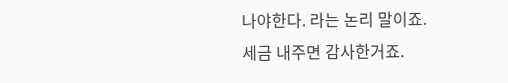나야한다. 라는 논리 말이죠.
세금 내주면 감사한거죠.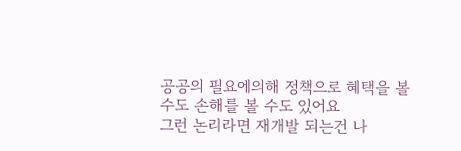공공의 필요에의해 정책으로 혜택을 볼수도 손해를 볼 수도 있어요
그런 논리라면 재개발 되는건 나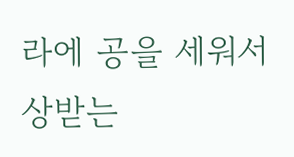라에 공을 세워서 상받는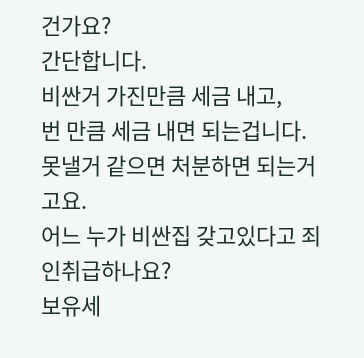건가요?
간단합니다.
비싼거 가진만큼 세금 내고,
번 만큼 세금 내면 되는겁니다.
못낼거 같으면 처분하면 되는거고요.
어느 누가 비싼집 갖고있다고 죄인취급하나요?
보유세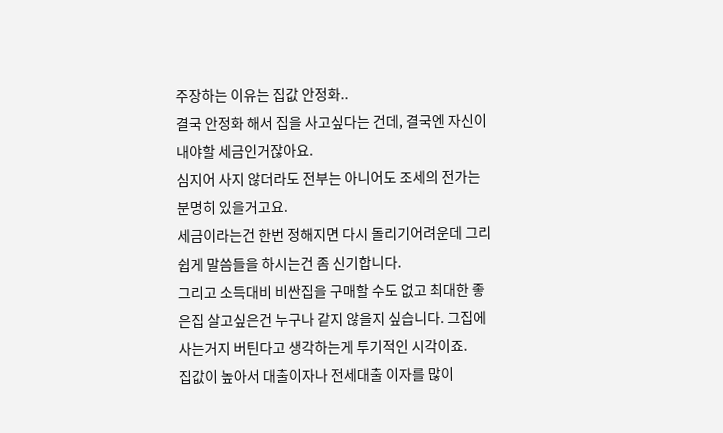주장하는 이유는 집값 안정화..
결국 안정화 해서 집을 사고싶다는 건데, 결국엔 자신이 내야할 세금인거잖아요.
심지어 사지 않더라도 전부는 아니어도 조세의 전가는 분명히 있을거고요.
세금이라는건 한번 정해지면 다시 돌리기어려운데 그리 쉽게 말씀들을 하시는건 좀 신기합니다.
그리고 소득대비 비싼집을 구매할 수도 없고 최대한 좋은집 살고싶은건 누구나 같지 않을지 싶습니다. 그집에 사는거지 버틴다고 생각하는게 투기적인 시각이죠.
집값이 높아서 대출이자나 전세대출 이자를 많이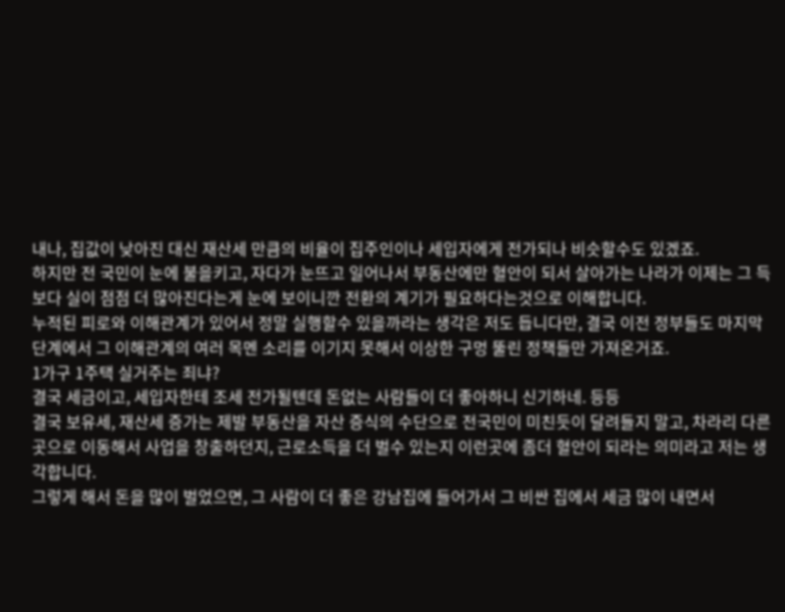내나, 집값이 낮아진 대신 재산세 만큼의 비율이 집주인이나 세입자에게 전가되나 비슷할수도 있겠죠.
하지만 전 국민이 눈에 불을키고, 자다가 눈뜨고 일어나서 부동산에만 혈안이 되서 살아가는 나라가 이제는 그 득보다 실이 점점 더 많아진다는게 눈에 보이니깐 전환의 계기가 필요하다는것으로 이해합니다.
누적된 피로와 이해관계가 있어서 정말 실행할수 있을까라는 생각은 저도 듭니다만, 결국 이전 정부들도 마지막 단계에서 그 이해관계의 여러 목멘 소리를 이기지 못해서 이상한 구멍 뚤린 정책들만 가져온거죠.
1가구 1주택 실거주는 죄냐?
결국 세금이고, 세입자한테 조세 전가될텐데 돈없는 사람들이 더 좋아하니 신기하네. 등등
결국 보유세, 재산세 증가는 제발 부동산을 자산 증식의 수단으로 전국민이 미친듯이 달려들지 말고, 차라리 다른곳으로 이동해서 사업을 창출하던지, 근로소득을 더 벌수 있는지 이런곳에 좀더 혈안이 되라는 의미라고 저는 생각합니다.
그렇게 해서 돈을 많이 벌었으면, 그 사람이 더 좋은 강남집에 들어가서 그 비싼 집에서 세금 많이 내면서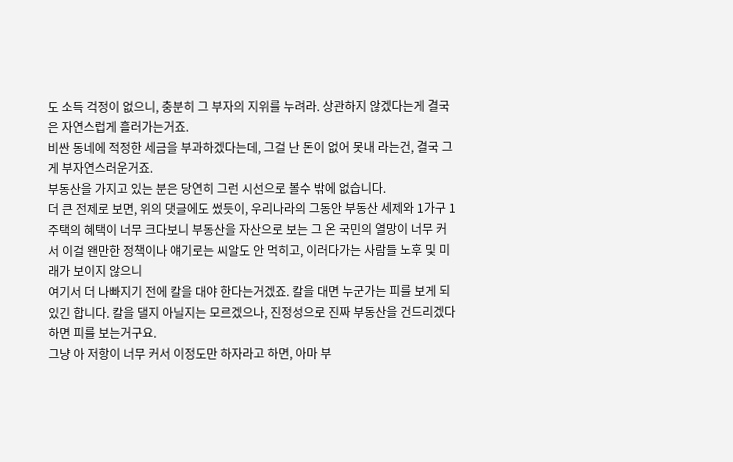도 소득 걱정이 없으니, 충분히 그 부자의 지위를 누려라. 상관하지 않겠다는게 결국은 자연스럽게 흘러가는거죠.
비싼 동네에 적정한 세금을 부과하겠다는데, 그걸 난 돈이 없어 못내 라는건, 결국 그게 부자연스러운거죠.
부동산을 가지고 있는 분은 당연히 그런 시선으로 볼수 밖에 없습니다.
더 큰 전제로 보면, 위의 댓글에도 썼듯이, 우리나라의 그동안 부동산 세제와 1가구 1주택의 혜택이 너무 크다보니 부동산을 자산으로 보는 그 온 국민의 열망이 너무 커서 이걸 왠만한 정책이나 얘기로는 씨알도 안 먹히고, 이러다가는 사람들 노후 및 미래가 보이지 않으니
여기서 더 나빠지기 전에 칼을 대야 한다는거겠죠. 칼을 대면 누군가는 피를 보게 되 있긴 합니다. 칼을 댈지 아닐지는 모르겠으나, 진정성으로 진짜 부동산을 건드리겠다 하면 피를 보는거구요.
그냥 아 저항이 너무 커서 이정도만 하자라고 하면, 아마 부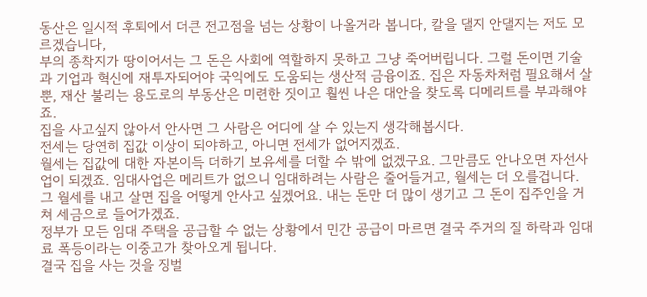동산은 일시적 후퇴에서 더큰 전고점을 넘는 상황이 나올거라 봅니다, 칼을 댈지 안댈지는 저도 모르겠습니다,
부의 종착지가 땅이어서는 그 돈은 사회에 역할하지 못하고 그냥 죽어버립니다. 그럴 돈이면 기술과 기업과 혁신에 재투자되어야 국익에도 도움되는 생산적 금융이죠. 집은 자동차처럼 필요해서 살 뿐, 재산 불리는 용도로의 부동산은 미련한 짓이고 훨씬 나은 대안을 찾도록 디메리트를 부과해야죠.
집을 사고싶지 않아서 안사면 그 사람은 어디에 살 수 있는지 생각해봅시다.
전세는 당연히 집값 이상이 되야하고, 아니면 전세가 없어지겠죠.
월세는 집값에 대한 자본이득 더하기 보유세를 더할 수 밖에 없겠구요. 그만큼도 안나오면 자선사업이 되겠죠. 임대사업은 메리트가 없으니 임대하려는 사람은 줄어들거고, 월세는 더 오를겁니다.
그 월세를 내고 살면 집을 어떻게 안사고 싶겠어요. 내는 돈만 더 많이 생기고 그 돈이 집주인을 거쳐 세금으로 들어가겠죠.
정부가 모든 임대 주택을 공급할 수 없는 상황에서 민간 공급이 마르면 결국 주거의 질 하락과 임대료 폭등이라는 이중고가 찾아오게 됩니다.
결국 집을 사는 것을 징벌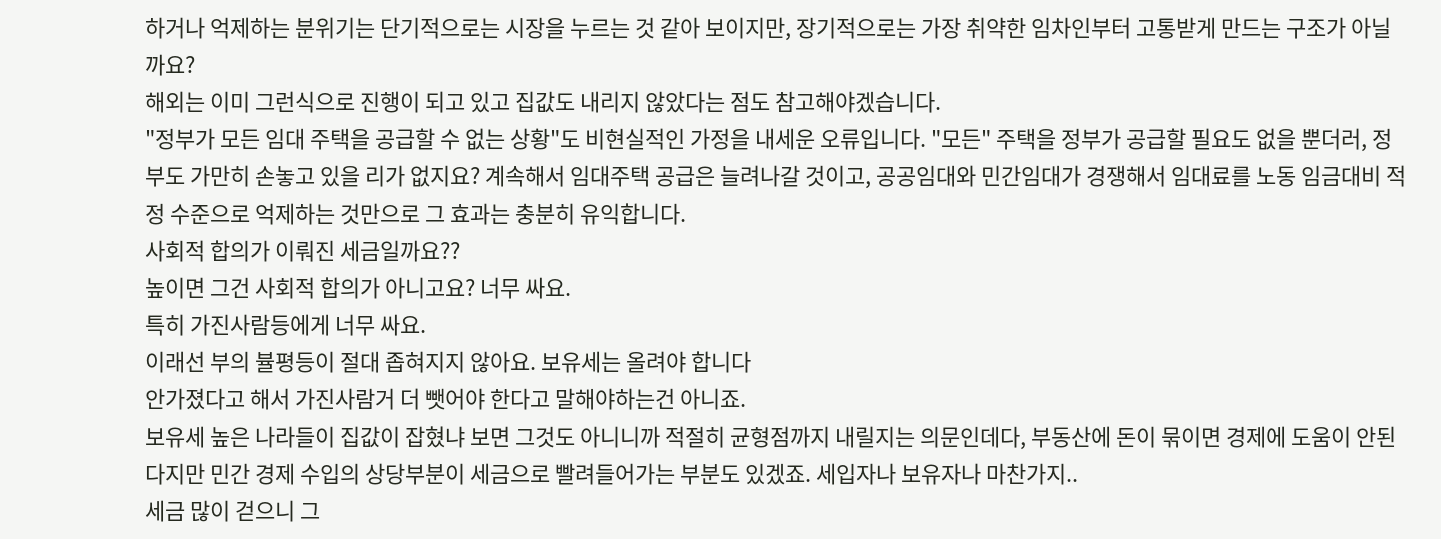하거나 억제하는 분위기는 단기적으로는 시장을 누르는 것 같아 보이지만, 장기적으로는 가장 취약한 임차인부터 고통받게 만드는 구조가 아닐까요?
해외는 이미 그런식으로 진행이 되고 있고 집값도 내리지 않았다는 점도 참고해야겠습니다.
"정부가 모든 임대 주택을 공급할 수 없는 상황"도 비현실적인 가정을 내세운 오류입니다. "모든" 주택을 정부가 공급할 필요도 없을 뿐더러, 정부도 가만히 손놓고 있을 리가 없지요? 계속해서 임대주택 공급은 늘려나갈 것이고, 공공임대와 민간임대가 경쟁해서 임대료를 노동 임금대비 적정 수준으로 억제하는 것만으로 그 효과는 충분히 유익합니다.
사회적 합의가 이뤄진 세금일까요??
높이면 그건 사회적 합의가 아니고요? 너무 싸요.
특히 가진사람등에게 너무 싸요.
이래선 부의 뷸평등이 절대 좁혀지지 않아요. 보유세는 올려야 합니다
안가졌다고 해서 가진사람거 더 뺏어야 한다고 말해야하는건 아니죠.
보유세 높은 나라들이 집값이 잡혔냐 보면 그것도 아니니까 적절히 균형점까지 내릴지는 의문인데다, 부동산에 돈이 묶이면 경제에 도움이 안된다지만 민간 경제 수입의 상당부분이 세금으로 빨려들어가는 부분도 있겠죠. 세입자나 보유자나 마찬가지..
세금 많이 걷으니 그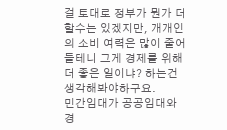걸 토대로 정부가 뭔가 더 할수는 있겠지만, 개개인의 소비 여력은 많이 줄어들테니 그게 경제를 위해 더 좋은 일이냐? 하는건 생각해봐야하구요.
민간임대가 공공임대와 경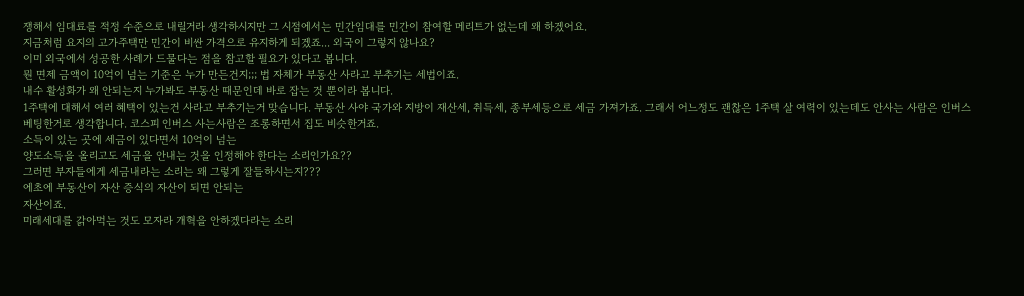쟁해서 임대료를 적정 수준으로 내릴거라 생각하시지만 그 시점에서는 민간임대를 민간이 참여할 메리트가 없는데 왜 하겠어요.
지금처럼 요지의 고가주택만 민간이 비싼 가격으로 유지하게 되겠죠... 외국이 그렇지 않나요?
이미 외국에서 성공한 사례가 드물다는 점을 참고할 필요가 있다고 봅니다.
뭔 면제 금액이 10억이 넘는 기준은 누가 만든건지;;; 법 자체가 부동산 사라고 부추기는 세법이죠.
내수 활성화가 왜 안되는지 누가봐도 부동산 때문인데 바로 잡는 것 뿐이라 봅니다.
1주택에 대해서 여러 혜택이 있는건 사라고 부추기는거 맞습니다. 부동산 사야 국가와 지방이 재산세, 취득세, 종부세등으로 세금 가져가죠. 그래서 어느정도 괜찮은 1주택 살 여력이 있는데도 안사는 사람은 인버스 베팅한거로 생각합니다. 코스피 인버스 사는사람은 조롱하면서 집도 비슷한거죠.
소득이 있는 곳에 세금이 있다면서 10억이 넘는
양도소득을 올리고도 세금을 안내는 것을 인정해야 한다는 소리인가요??
그러면 부자들에게 세금내라는 소리는 왜 그렇게 잘들하시는지???
에초에 부동산이 자산 증식의 자산이 되면 안되는
자산이죠.
미래세대를 갉아먹는 것도 모자라 개혁을 안하겠다라는 소리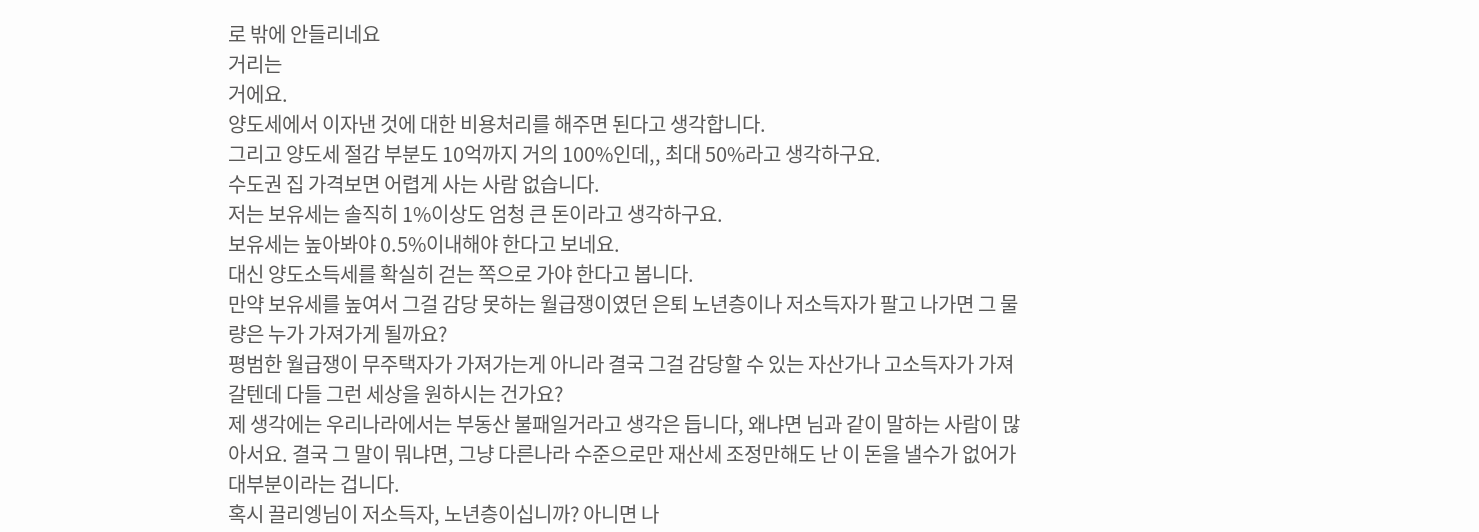로 밖에 안들리네요
거리는
거에요.
양도세에서 이자낸 것에 대한 비용처리를 해주면 된다고 생각합니다.
그리고 양도세 절감 부분도 10억까지 거의 100%인데,, 최대 50%라고 생각하구요.
수도권 집 가격보면 어렵게 사는 사람 없습니다.
저는 보유세는 솔직히 1%이상도 엄청 큰 돈이라고 생각하구요.
보유세는 높아봐야 0.5%이내해야 한다고 보네요.
대신 양도소득세를 확실히 걷는 쪽으로 가야 한다고 봅니다.
만약 보유세를 높여서 그걸 감당 못하는 월급쟁이였던 은퇴 노년층이나 저소득자가 팔고 나가면 그 물량은 누가 가져가게 될까요?
평범한 월급쟁이 무주택자가 가져가는게 아니라 결국 그걸 감당할 수 있는 자산가나 고소득자가 가져갈텐데 다들 그런 세상을 원하시는 건가요?
제 생각에는 우리나라에서는 부동산 불패일거라고 생각은 듭니다, 왜냐면 님과 같이 말하는 사람이 많아서요. 결국 그 말이 뭐냐면, 그냥 다른나라 수준으로만 재산세 조정만해도 난 이 돈을 낼수가 없어가 대부분이라는 겁니다.
혹시 끌리엥님이 저소득자, 노년층이십니까? 아니면 나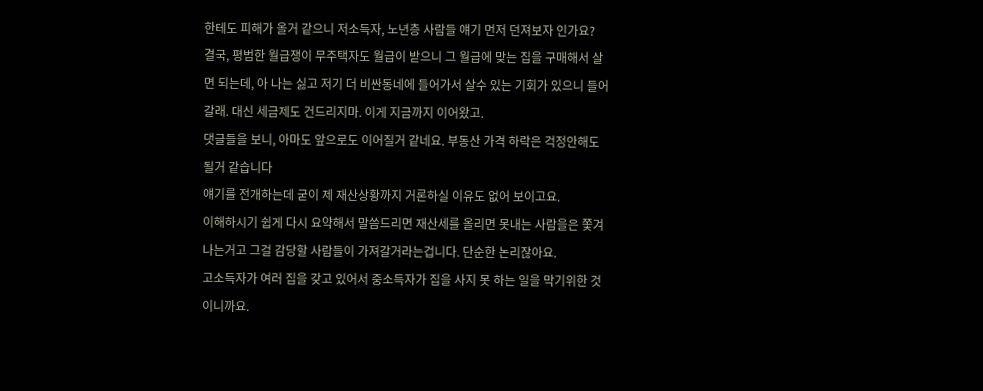한테도 피해가 올거 같으니 저소득자, 노년층 사람들 얘기 먼저 던져보자 인가요?
결국, 평범한 월급쟁이 무주택자도 월급이 받으니 그 월급에 맞는 집을 구매해서 살면 되는데, 아 나는 싫고 저기 더 비싼동네에 들어가서 살수 있는 기회가 있으니 들어갈래. 대신 세금제도 건드리지마. 이게 지금까지 이어왔고.
댓글들을 보니, 아마도 앞으로도 이어질거 같네요. 부동산 가격 하락은 걱정안해도 될거 같습니다
얘기를 전개하는데 굳이 제 재산상황까지 거론하실 이유도 없어 보이고요.
이해하시기 쉽게 다시 요약해서 말씀드리면 재산세를 올리면 못내는 사람을은 쫓겨 나는거고 그걸 감당할 사람들이 가져갈거라는겁니다. 단순한 논리잖아요.
고소득자가 여러 집을 갖고 있어서 중소득자가 집을 사지 못 하는 일을 막기위한 것이니까요.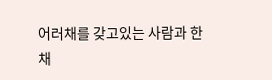어러채를 갖고있는 사람과 한 채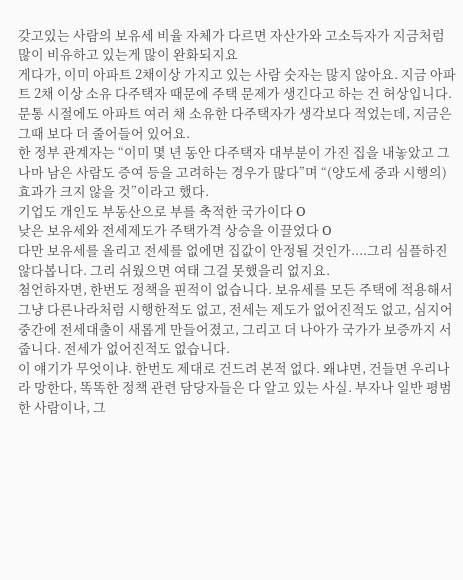갖고있는 사람의 보유세 비율 자체가 다르면 자산가와 고소득자가 지금처럼 많이 비유하고 있는게 많이 완화되지요
게다가, 이미 아파트 2채이상 가지고 있는 사람 숫자는 많지 않아요. 지금 아파트 2채 이상 소유 다주택자 때문에 주택 문제가 생긴다고 하는 건 허상입니다. 문통 시절에도 아파트 여러 채 소유한 다주택자가 생각보다 적었는데, 지금은 그때 보다 더 줄어들어 있어요.
한 정부 관계자는 “이미 몇 년 동안 다주택자 대부분이 가진 집을 내놓았고 그나마 남은 사람도 증여 등을 고려하는 경우가 많다”며 “(양도세 중과 시행의)효과가 크지 않을 것”이라고 했다.
기업도 개인도 부동산으로 부를 축적한 국가이다 O
낮은 보유세와 전세제도가 주택가격 상승을 이끌었다 O
다만 보유세를 올리고 전세를 없에면 집값이 안정될 것인가....그리 심플하진 않다봅니다. 그리 쉬웠으면 여태 그걸 못했을리 없지요.
첨언하자면, 한번도 정책을 핀적이 없습니다. 보유세를 모든 주택에 적용해서 그냥 다른나라처럼 시행한적도 없고, 전세는 제도가 없어진적도 없고, 심지어 중간에 전세대출이 새롭게 만들어졌고, 그리고 더 나아가 국가가 보증까지 서줍니다. 전세가 없어진적도 없습니다.
이 얘기가 무엇이냐. 한번도 제대로 건드려 본적 없다. 왜냐면, 건들면 우리나라 망한다, 똑똑한 정책 관련 담당자들은 다 알고 있는 사실. 부자나 일반 평범한 사람이나, 그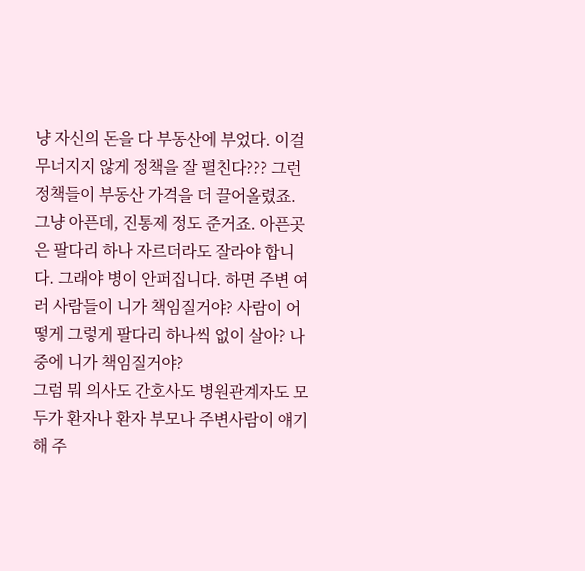냥 자신의 돈을 다 부동산에 부었다. 이걸 무너지지 않게 정책을 잘 펼친다??? 그런 정책들이 부동산 가격을 더 끌어올렸죠.
그냥 아픈데, 진통제 정도 준거죠. 아픈곳은 팔다리 하나 자르더라도 잘라야 합니다. 그래야 병이 안퍼집니다. 하면 주변 여러 사람들이 니가 책임질거야? 사람이 어떻게 그렇게 팔다리 하나씩 없이 살아? 나중에 니가 책임질거야?
그럼 뭐 의사도 간호사도 병원관계자도 모두가 환자나 환자 부모나 주변사람이 얘기해 주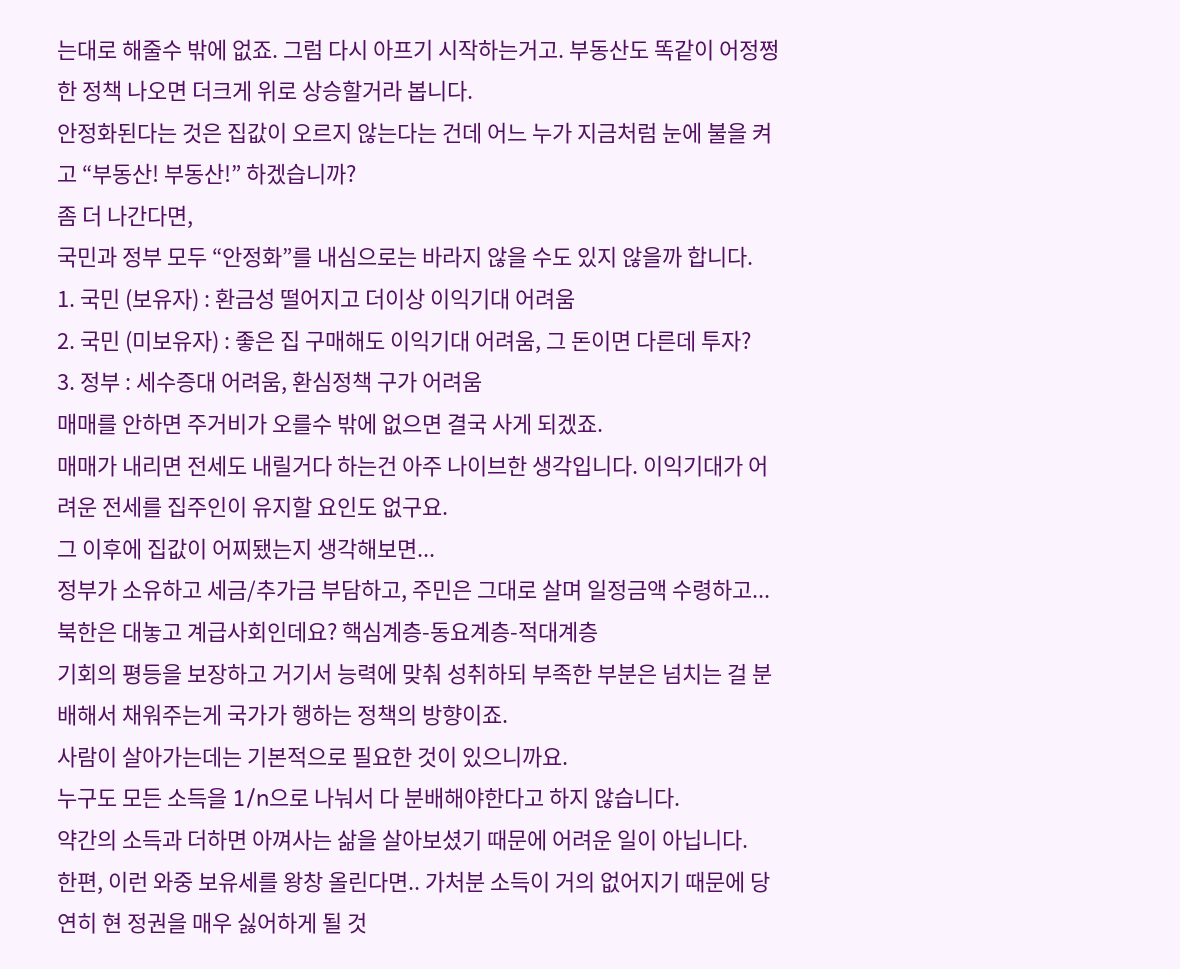는대로 해줄수 밖에 없죠. 그럼 다시 아프기 시작하는거고. 부동산도 똑같이 어정쩡한 정책 나오면 더크게 위로 상승할거라 봅니다.
안정화된다는 것은 집값이 오르지 않는다는 건데 어느 누가 지금처럼 눈에 불을 켜고 “부동산! 부동산!” 하겠습니까?
좀 더 나간다면,
국민과 정부 모두 “안정화”를 내심으로는 바라지 않을 수도 있지 않을까 합니다.
1. 국민 (보유자) : 환금성 떨어지고 더이상 이익기대 어려움
2. 국민 (미보유자) : 좋은 집 구매해도 이익기대 어려움, 그 돈이면 다른데 투자?
3. 정부 : 세수증대 어려움, 환심정책 구가 어려움
매매를 안하면 주거비가 오를수 밖에 없으면 결국 사게 되겠죠.
매매가 내리면 전세도 내릴거다 하는건 아주 나이브한 생각입니다. 이익기대가 어려운 전세를 집주인이 유지할 요인도 없구요.
그 이후에 집값이 어찌됐는지 생각해보면...
정부가 소유하고 세금/추가금 부담하고, 주민은 그대로 살며 일정금액 수령하고...
북한은 대놓고 계급사회인데요? 핵심계층-동요계층-적대계층
기회의 평등을 보장하고 거기서 능력에 맞춰 성취하되 부족한 부분은 넘치는 걸 분배해서 채워주는게 국가가 행하는 정책의 방향이죠.
사람이 살아가는데는 기본적으로 필요한 것이 있으니까요.
누구도 모든 소득을 1/n으로 나눠서 다 분배해야한다고 하지 않습니다.
약간의 소득과 더하면 아껴사는 삶을 살아보셨기 때문에 어려운 일이 아닙니다.
한편, 이런 와중 보유세를 왕창 올린다면.. 가처분 소득이 거의 없어지기 때문에 당연히 현 정권을 매우 싫어하게 될 것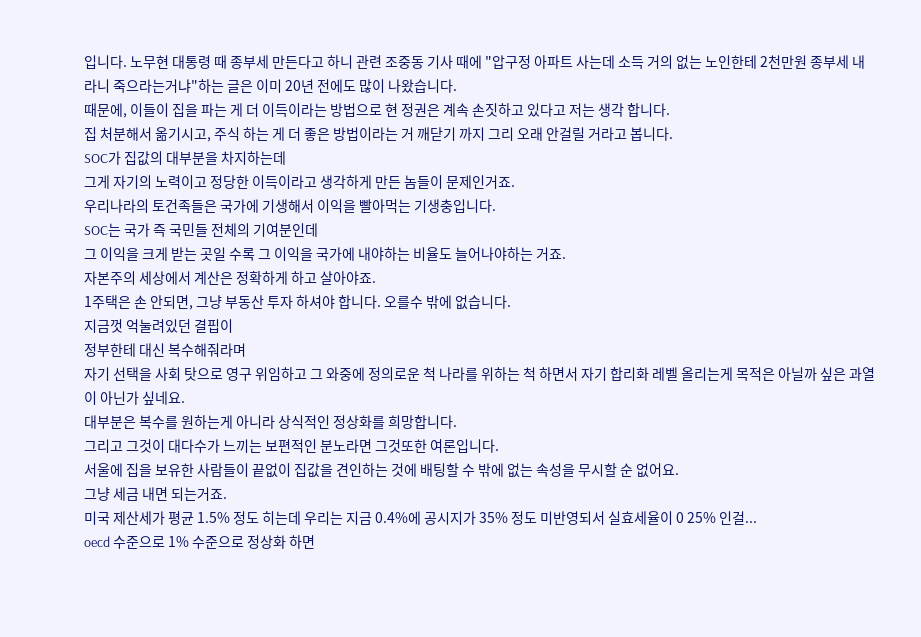입니다. 노무현 대통령 때 종부세 만든다고 하니 관련 조중동 기사 때에 "압구정 아파트 사는데 소득 거의 없는 노인한테 2천만원 종부세 내라니 죽으라는거냐"하는 글은 이미 20년 전에도 많이 나왔습니다.
때문에, 이들이 집을 파는 게 더 이득이라는 방법으로 현 정권은 계속 손짓하고 있다고 저는 생각 합니다.
집 처분해서 옮기시고, 주식 하는 게 더 좋은 방법이라는 거 깨닫기 까지 그리 오래 안걸릴 거라고 봅니다.
SOC가 집값의 대부분을 차지하는데
그게 자기의 노력이고 정당한 이득이라고 생각하게 만든 놈들이 문제인거죠.
우리나라의 토건족들은 국가에 기생해서 이익을 빨아먹는 기생충입니다.
SOC는 국가 즉 국민들 전체의 기여분인데
그 이익을 크게 받는 곳일 수록 그 이익을 국가에 내야하는 비율도 늘어나야하는 거죠.
자본주의 세상에서 계산은 정확하게 하고 살아야죠.
1주택은 손 안되면, 그냥 부동산 투자 하셔야 합니다. 오를수 밖에 없습니다.
지금껏 억눌려있던 결핍이
정부한테 대신 복수해줘라며
자기 선택을 사회 탓으로 영구 위임하고 그 와중에 정의로운 척 나라를 위하는 척 하면서 자기 합리화 레벨 올리는게 목적은 아닐까 싶은 과열이 아닌가 싶네요.
대부분은 복수를 원하는게 아니라 상식적인 정상화를 희망합니다.
그리고 그것이 대다수가 느끼는 보편적인 분노라면 그것또한 여론입니다.
서울에 집을 보유한 사람들이 끝없이 집값을 견인하는 것에 배팅할 수 밖에 없는 속성을 무시할 순 없어요.
그냥 세금 내면 되는거죠.
미국 제산세가 평균 1.5% 정도 히는데 우리는 지금 0.4%에 공시지가 35% 정도 미반영되서 실효세율이 0 25% 인걸...
oecd 수준으로 1% 수준으로 정상화 하면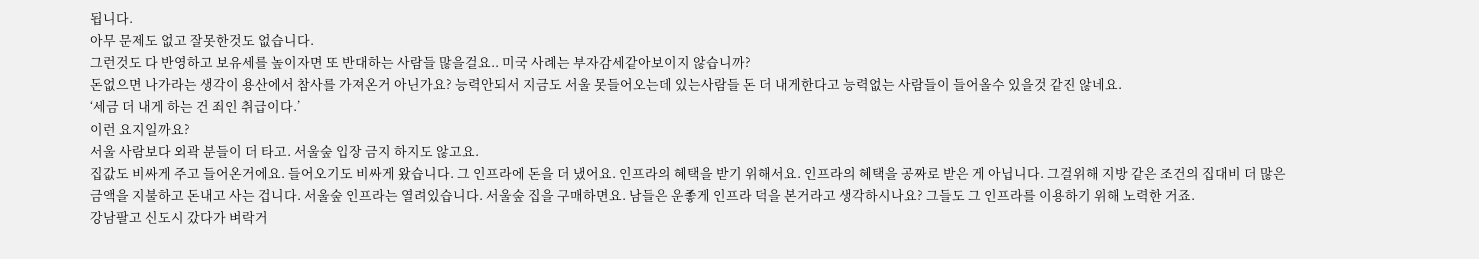됩니다.
아무 문제도 없고 잘못한것도 없습니다.
그런것도 다 반영하고 보유세를 높이자면 또 반대하는 사람들 많을걸요.. 미국 사례는 부자감세같아보이지 않습니까?
돈없으면 나가라는 생각이 용산에서 참사를 가져온거 아닌가요? 능력안되서 지금도 서울 못들어오는데 있는사람들 돈 더 내게한다고 능력없는 사람들이 들어올수 있을것 같진 않네요.
‘세금 더 내게 하는 건 죄인 취급이다.’
이런 요지일까요?
서울 사람보다 외곽 분들이 더 타고. 서울숲 입장 금지 하지도 않고요.
집값도 비싸게 주고 들어온거에요. 들어오기도 비싸게 왔습니다. 그 인프라에 돈을 더 냈어요. 인프라의 혜택을 받기 위해서요. 인프라의 혜택을 공짜로 받은 게 아닙니다. 그걸위해 지방 같은 조건의 집대비 더 많은 금액을 지불하고 돈내고 사는 겁니다. 서울숲 인프라는 열려있습니다. 서울숲 집을 구매하면요. 남들은 운좋게 인프라 덕을 본거라고 생각하시나요? 그들도 그 인프라를 이용하기 위해 노력한 거죠.
강남팔고 신도시 갔다가 벼락거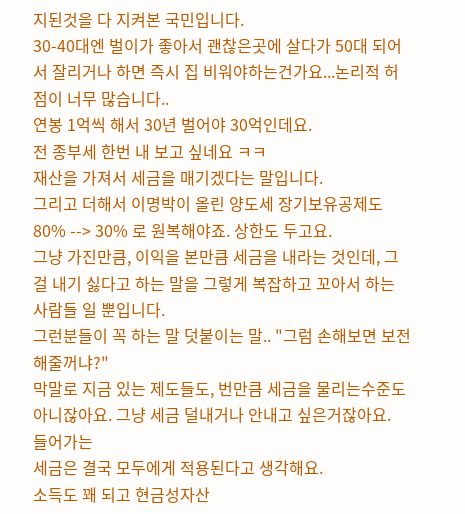지된것을 다 지켜본 국민입니다.
30-40대엔 벌이가 좋아서 괜찮은곳에 살다가 50대 되어서 잘리거나 하면 즉시 집 비워야하는건가요...논리적 허점이 너무 많습니다..
연봉 1억씩 해서 30년 벌어야 30억인데요.
전 종부세 한번 내 보고 싶네요 ㅋㅋ
재산을 가져서 세금을 매기겠다는 말입니다.
그리고 더해서 이명박이 올린 양도세 장기보유공제도 80% --> 30% 로 원복해야죠. 상한도 두고요.
그냥 가진만큼, 이익을 본만큼 세금을 내라는 것인데, 그걸 내기 싫다고 하는 말을 그렇게 복잡하고 꼬아서 하는 사람들 일 뿐입니다.
그런분들이 꼭 하는 말 덧붙이는 말.. "그럼 손해보면 보전해줄꺼냐?"
막말로 지금 있는 제도들도, 번만큼 세금을 물리는수준도 아니잖아요. 그냥 세금 덜내거나 안내고 싶은거잖아요.
들어가는
세금은 결국 모두에게 적용된다고 생각해요.
소득도 꽤 되고 현금성자산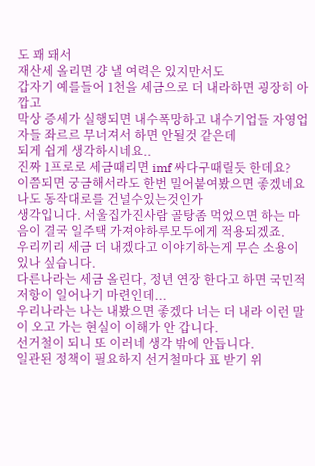도 꽤 돼서
재산세 올리면 걍 낼 여력은 있지만서도
갑자기 예를들어 1천을 세금으로 더 내라하면 굉장히 아깝고
막상 증세가 실행되면 내수폭망하고 내수기업들 자영업자들 좌르르 무너져서 하면 안될것 같은데
되게 쉽게 생각하시네요..
진짜 1프로로 세금때리면 imf 싸다구때릴듯 한데요?
이쯤되면 궁금해서라도 한번 밀어붙여봤으면 좋겠네요
나도 동작대로를 건널수있는것인가
생각입니다. 서울집가진사람 골탕좀 먹었으면 하는 마음이 결국 일주택 가져야하루모두에게 적용되겠죠.
우리끼리 세금 더 내겠다고 이야기하는게 무슨 소용이 있나 싶습니다.
다른나라는 세금 올린다, 정년 연장 한다고 하면 국민적 저항이 일어나기 마련인데...
우리나라는 나는 내봤으면 좋겠다 너는 더 내라 이런 말이 오고 가는 현실이 이해가 안 갑니다.
선거철이 되니 또 이러네 생각 밖에 안듭니다.
일관된 정책이 필요하지 선거철마다 표 받기 위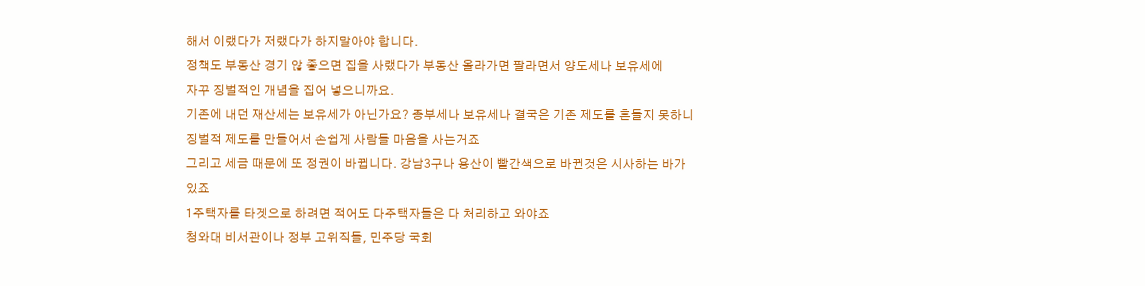해서 이랬다가 저랬다가 하지말아야 합니다.
정책도 부동산 경기 않 좋으면 집을 사랬다가 부동산 올라가면 팔라면서 양도세나 보유세에
자꾸 징벌적인 개념을 집어 넣으니까요.
기존에 내던 재산세는 보유세가 아닌가요? 종부세나 보유세나 결국은 기존 제도를 흔들지 못하니
징벌적 제도를 만들어서 손쉽게 사람들 마음을 사는거죠
그리고 세금 때문에 또 정권이 바뀝니다. 강남3구나 용산이 빨간색으로 바뀐것은 시사하는 바가 있죠
1주택자를 타겟으로 하려면 적어도 다주택자들은 다 처리하고 와야죠
청와대 비서관이나 정부 고위직들, 민주당 국회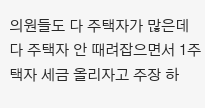의원들도 다 주택자가 많은데
다 주택자 안 때려잡으면서 1주택자 세금 올리자고 주장 하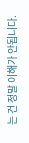는 건 정말 이해가 안됩니다.